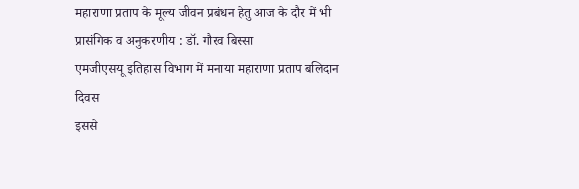महाराणा प्रताप के मूल्य जीवन प्रबंधन हेतु आज के दौर में भी प्रासंगिक व अनुकरणीय : डॉ. गौरव बिस्सा
एमजीएसयू इतिहास विभाग में मनाया महाराणा प्रताप बलिदान दिवस
इससे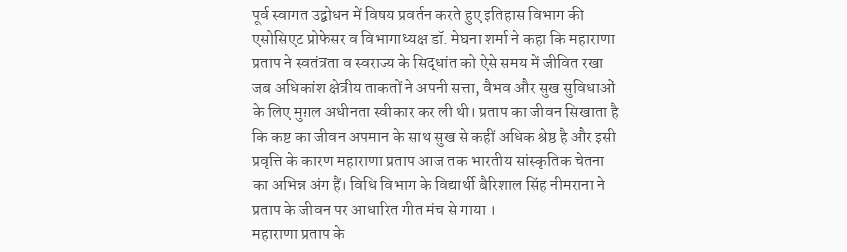पूर्व स्वागत उद्बोधन में विषय प्रवर्तन करते हुए इतिहास विभाग की एसोसिएट प्रोफेसर व विभागाध्यक्ष डॉ. मेघना शर्मा ने कहा कि महाराणा प्रताप ने स्वतंत्रता व स्वराज्य के सिद्धांत को ऐसे समय में जीवित रखा जब अधिकांश क्षेत्रीय ताकतों ने अपनी सत्ता, वैभव और सुख सुविधाओं के लिए मुग़ल अधीनता स्वीकार कर ली थी। प्रताप का जीवन सिखाता है कि कष्ट का जीवन अपमान के साथ सुख से कहीं अधिक श्रेष्ठ है और इसी प्रवृत्ति के कारण महाराणा प्रताप आज तक भारतीय सांस्कृतिक चेतना का अभिन्न अंग हैं। विधि विभाग के विद्यार्थी बैरिशाल सिंह नीमराना ने प्रताप के जीवन पर आधारित गीत मंच से गाया ।
महाराणा प्रताप के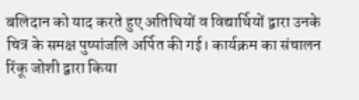बलिदान को याद करते हुए अतिथियों व विद्यार्थियों द्वारा उनके चित्र के समक्ष पुष्पांजलि अर्पित की गई। कार्यक्रम का संचालन रिंकू जोशी द्वारा किया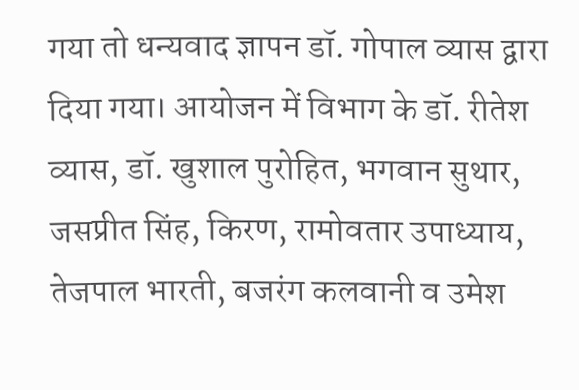गया तो धन्यवाद ज्ञापन डॉ. गोपाल व्यास द्वारा दिया गया। आयोजन में विभाग के डॉ. रीतेश व्यास, डॉ. खुशाल पुरोहित, भगवान सुथार, जसप्रीत सिंह, किरण, रामोवतार उपाध्याय, तेजपाल भारती, बजरंग कलवानी व उमेश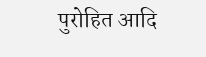पुरोहित आदि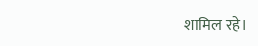शामिल रहे।